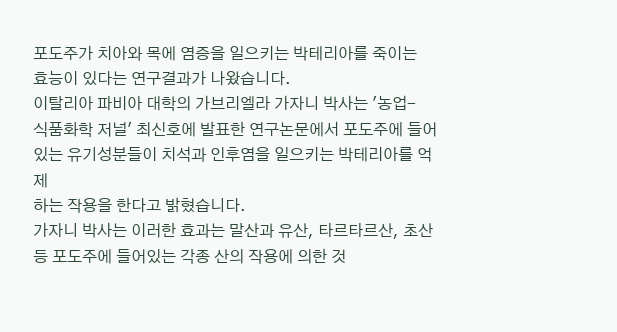포도주가 치아와 목에 염증을 일으키는 박테리아를 죽이는
효능이 있다는 연구결과가 나왔습니다.
이탈리아 파비아 대학의 가브리엘라 가자니 박사는 '농업-
식품화학 저널' 최신호에 발표한 연구논문에서 포도주에 들어
있는 유기성분들이 치석과 인후염을 일으키는 박테리아를 억제
하는 작용을 한다고 밝혔습니다.
가자니 박사는 이러한 효과는 말산과 유산, 타르타르산, 초산
등 포도주에 들어있는 각종 산의 작용에 의한 것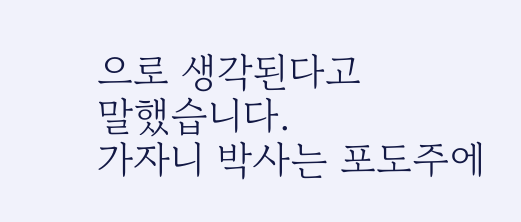으로 생각된다고
말했습니다.
가자니 박사는 포도주에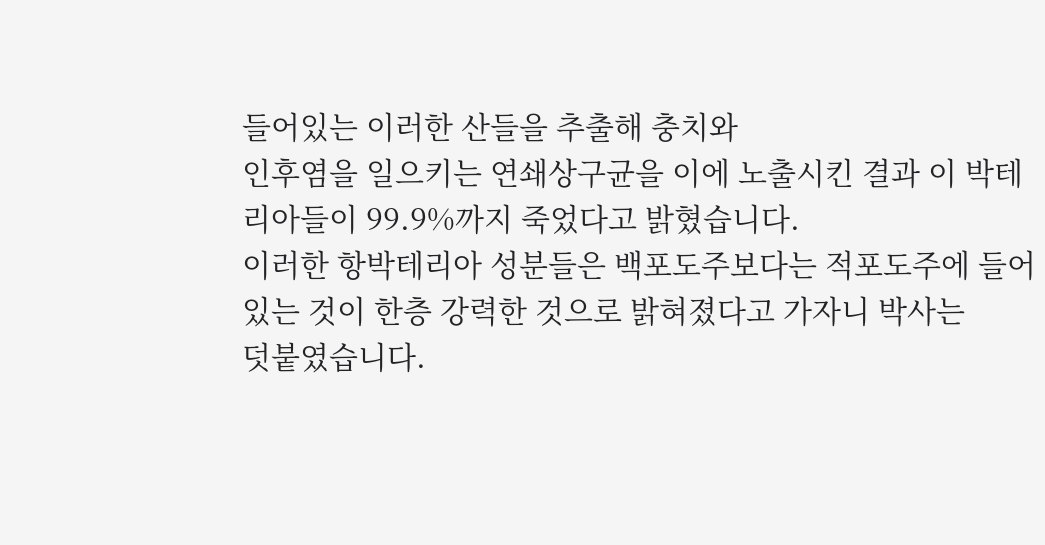들어있는 이러한 산들을 추출해 충치와
인후염을 일으키는 연쇄상구균을 이에 노출시킨 결과 이 박테
리아들이 99.9%까지 죽었다고 밝혔습니다.
이러한 항박테리아 성분들은 백포도주보다는 적포도주에 들어
있는 것이 한층 강력한 것으로 밝혀졌다고 가자니 박사는
덧붙였습니다.